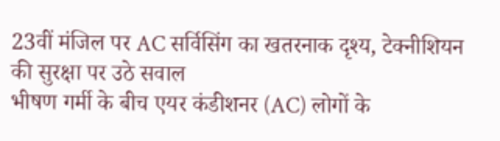23वीं मंजिल पर AC सर्विसिंग का खतरनाक दृश्य, टेक्नीशियन की सुरक्षा पर उठे सवाल
भीषण गर्मी के बीच एयर कंडीशनर (AC) लोगों के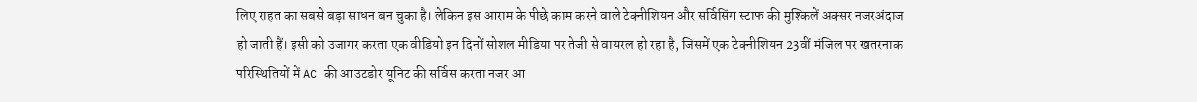लिए राहत का सबसे बड़ा साधन बन चुका है। लेकिन इस आराम के पीछे काम करने वाले टेक्नीशियन और सर्विसिंग स्टाफ की मुश्किलें अक्सर नजरअंदाज हो जाती हैं। इसी को उजागर करता एक वीडियो इन दिनों सोशल मीडिया पर तेजी से वायरल हो रहा है, जिसमें एक टेक्नीशियन 23वीं मंजिल पर खतरनाक परिस्थितियों में AC की आउटडोर यूनिट की सर्विस करता नजर आ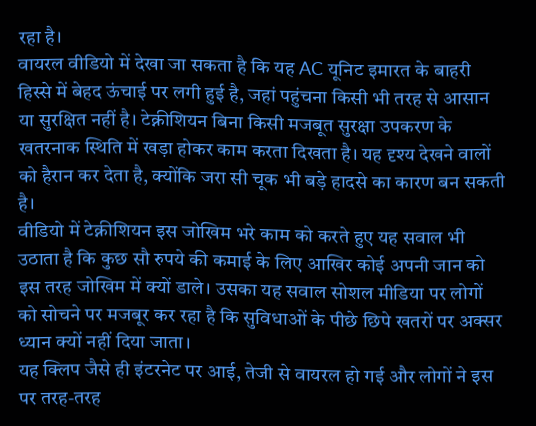रहा है।
वायरल वीडियो में देखा जा सकता है कि यह AC यूनिट इमारत के बाहरी हिस्से में बेहद ऊंचाई पर लगी हुई है, जहां पहुंचना किसी भी तरह से आसान या सुरक्षित नहीं है। टेक्नीशियन बिना किसी मजबूत सुरक्षा उपकरण के खतरनाक स्थिति में खड़ा होकर काम करता दिखता है। यह दृश्य देखने वालों को हैरान कर देता है, क्योंकि जरा सी चूक भी बड़े हादसे का कारण बन सकती है।
वीडियो में टेक्नीशियन इस जोखिम भरे काम को करते हुए यह सवाल भी उठाता है कि कुछ सौ रुपये की कमाई के लिए आखिर कोई अपनी जान को इस तरह जोखिम में क्यों डाले। उसका यह सवाल सोशल मीडिया पर लोगों को सोचने पर मजबूर कर रहा है कि सुविधाओं के पीछे छिपे खतरों पर अक्सर ध्यान क्यों नहीं दिया जाता।
यह क्लिप जैसे ही इंटरनेट पर आई, तेजी से वायरल हो गई और लोगों ने इस पर तरह-तरह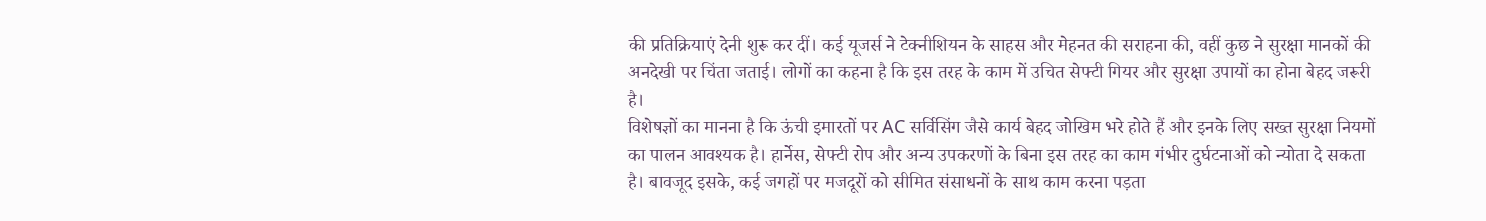की प्रतिक्रियाएं देनी शुरू कर दीं। कई यूजर्स ने टेक्नीशियन के साहस और मेहनत की सराहना की, वहीं कुछ ने सुरक्षा मानकों की अनदेखी पर चिंता जताई। लोगों का कहना है कि इस तरह के काम में उचित सेफ्टी गियर और सुरक्षा उपायों का होना बेहद जरूरी है।
विशेषज्ञों का मानना है कि ऊंची इमारतों पर AC सर्विसिंग जैसे कार्य बेहद जोखिम भरे होते हैं और इनके लिए सख्त सुरक्षा नियमों का पालन आवश्यक है। हार्नेस, सेफ्टी रोप और अन्य उपकरणों के बिना इस तरह का काम गंभीर दुर्घटनाओं को न्योता दे सकता है। बावजूद इसके, कई जगहों पर मजदूरों को सीमित संसाधनों के साथ काम करना पड़ता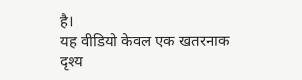है।
यह वीडियो केवल एक खतरनाक दृश्य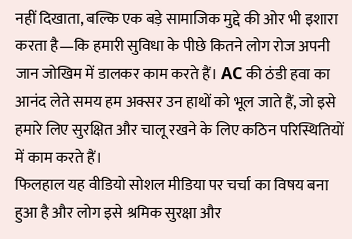नहीं दिखाता, बल्कि एक बड़े सामाजिक मुद्दे की ओर भी इशारा करता है—कि हमारी सुविधा के पीछे कितने लोग रोज अपनी जान जोखिम में डालकर काम करते हैं। AC की ठंडी हवा का आनंद लेते समय हम अक्सर उन हाथों को भूल जाते हैं, जो इसे हमारे लिए सुरक्षित और चालू रखने के लिए कठिन परिस्थितियों में काम करते हैं।
फिलहाल यह वीडियो सोशल मीडिया पर चर्चा का विषय बना हुआ है और लोग इसे श्रमिक सुरक्षा और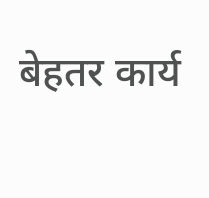बेहतर कार्य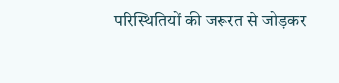परिस्थितियों की जरूरत से जोड़कर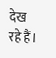देख रहे हैं।